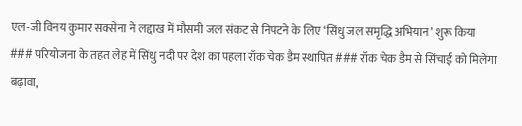एल-जी विनय कुमार सक्सेना ने लद्दाख में मौसमी जल संकट से निपटने के लिए ‘सिंधु जल समृद्धि अभियान’ शुरू किया
### परियोजना के तहत लेह में सिंधु नदी पर देश का पहला रॉक चेक डैम स्थापित ### रॉक चेक डैम से सिंचाई को मिलेगा बढ़ावा,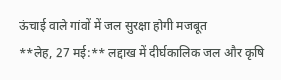ऊंचाई वाले गांवों में जल सुरक्षा होगी मजबूत
**लेह, 27 मई:** लद्दाख में दीर्घकालिक जल और कृषि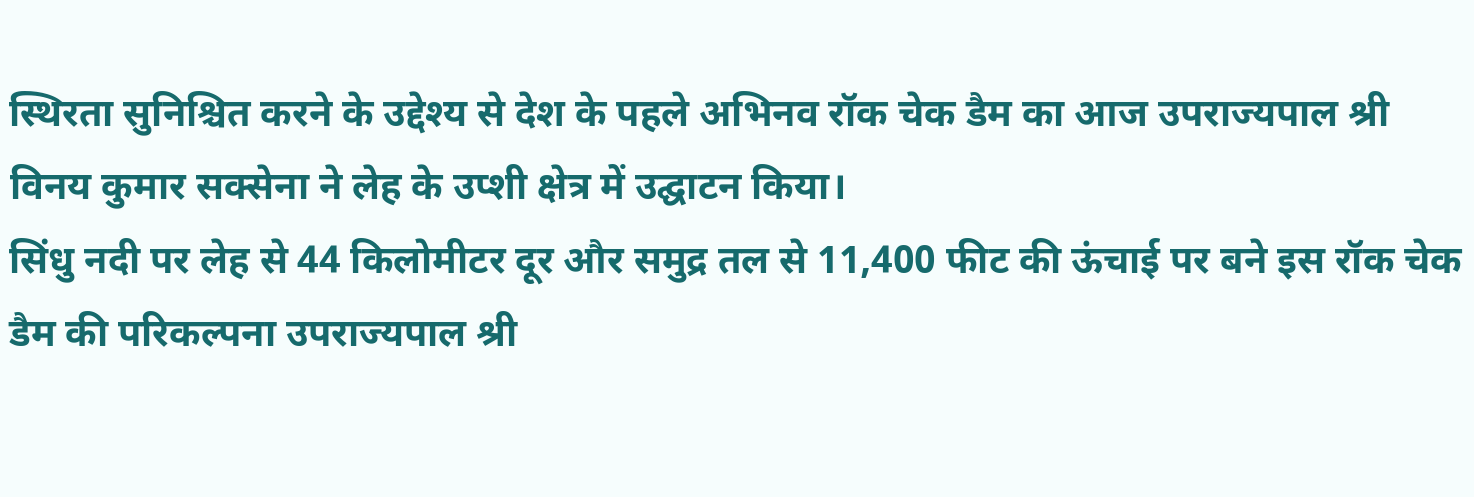स्थिरता सुनिश्चित करने के उद्देश्य से देश के पहले अभिनव रॉक चेक डैम का आज उपराज्यपाल श्री विनय कुमार सक्सेना ने लेह के उप्शी क्षेत्र में उद्घाटन किया।
सिंधु नदी पर लेह से 44 किलोमीटर दूर और समुद्र तल से 11,400 फीट की ऊंचाई पर बने इस रॉक चेक डैम की परिकल्पना उपराज्यपाल श्री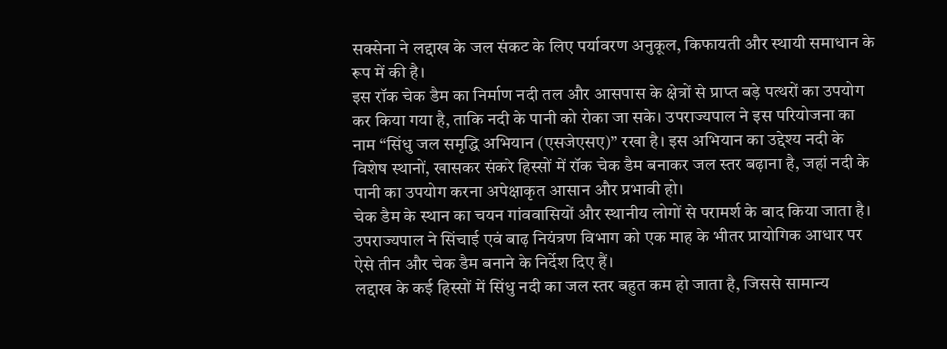सक्सेना ने लद्दाख के जल संकट के लिए पर्यावरण अनुकूल, किफायती और स्थायी समाधान के रूप में की है।
इस रॉक चेक डैम का निर्माण नदी तल और आसपास के क्षेत्रों से प्राप्त बड़े पत्थरों का उपयोग कर किया गया है, ताकि नदी के पानी को रोका जा सके। उपराज्यपाल ने इस परियोजना का नाम “सिंधु जल समृद्धि अभियान (एसजेएसए)” रखा है। इस अभियान का उद्देश्य नदी के विशेष स्थानों, खासकर संकरे हिस्सों में रॉक चेक डैम बनाकर जल स्तर बढ़ाना है, जहां नदी के पानी का उपयोग करना अपेक्षाकृत आसान और प्रभावी हो।
चेक डैम के स्थान का चयन गांववासियों और स्थानीय लोगों से परामर्श के बाद किया जाता है। उपराज्यपाल ने सिंचाई एवं बाढ़ नियंत्रण विभाग को एक माह के भीतर प्रायोगिक आधार पर ऐसे तीन और चेक डैम बनाने के निर्देश दिए हैं।
लद्दाख के कई हिस्सों में सिंधु नदी का जल स्तर बहुत कम हो जाता है, जिससे सामान्य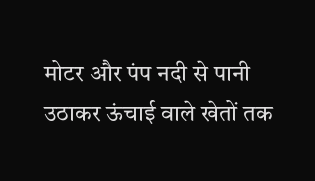मोटर और पंप नदी से पानी उठाकर ऊंचाई वाले खेतों तक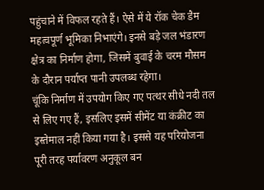पहुंचाने में विफल रहते हैं। ऐसे में ये रॉक चेक डैम महत्वपूर्ण भूमिका निभाएंगे। इनसे बड़े जल भंडारण क्षेत्र का निर्माण होगा, जिसमें बुवाई के चरम मौसम के दौरान पर्याप्त पानी उपलब्ध रहेगा।
चूंकि निर्माण में उपयोग किए गए पत्थर सीधे नदी तल से लिए गए हैं, इसलिए इसमें सीमेंट या कंक्रीट का इस्तेमाल नहीं किया गया है। इससे यह परियोजना पूरी तरह पर्यावरण अनुकूल बन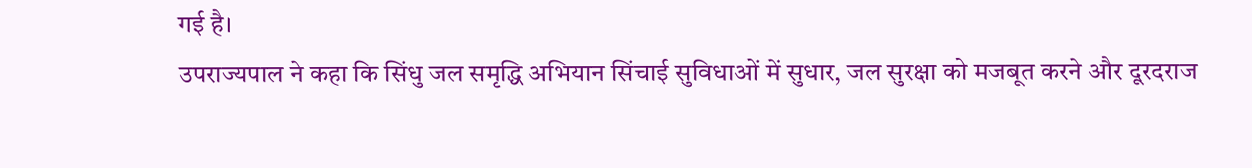गई है।
उपराज्यपाल ने कहा कि सिंधु जल समृद्धि अभियान सिंचाई सुविधाओं में सुधार, जल सुरक्षा को मजबूत करने और दूरदराज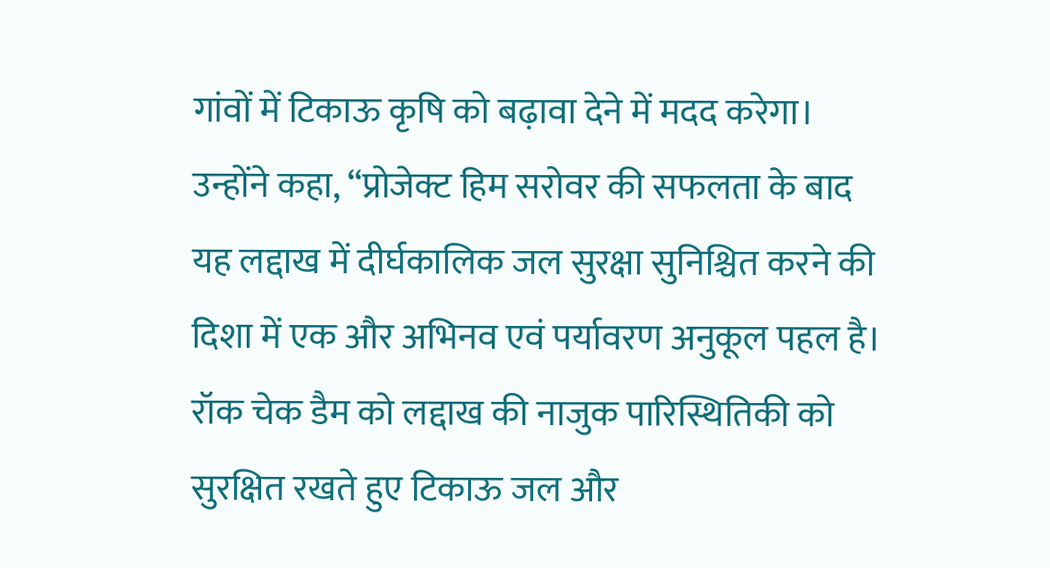गांवों में टिकाऊ कृषि को बढ़ावा देने में मदद करेगा।
उन्होंने कहा, “प्रोजेक्ट हिम सरोवर की सफलता के बाद यह लद्दाख में दीर्घकालिक जल सुरक्षा सुनिश्चित करने की दिशा में एक और अभिनव एवं पर्यावरण अनुकूल पहल है। रॉक चेक डैम को लद्दाख की नाजुक पारिस्थितिकी को सुरक्षित रखते हुए टिकाऊ जल और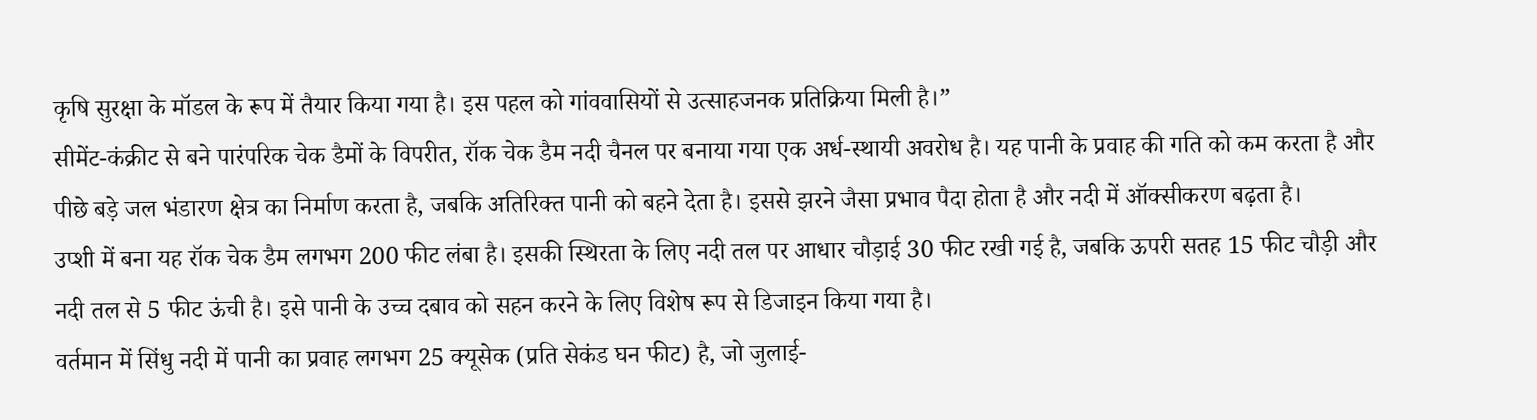कृषि सुरक्षा के मॉडल के रूप में तैयार किया गया है। इस पहल को गांववासियों से उत्साहजनक प्रतिक्रिया मिली है।”
सीमेंट-कंक्रीट से बने पारंपरिक चेक डैमों के विपरीत, रॉक चेक डैम नदी चैनल पर बनाया गया एक अर्ध-स्थायी अवरोध है। यह पानी के प्रवाह की गति को कम करता है और पीछे बड़े जल भंडारण क्षेत्र का निर्माण करता है, जबकि अतिरिक्त पानी को बहने देता है। इससे झरने जैसा प्रभाव पैदा होता है और नदी में ऑक्सीकरण बढ़ता है।
उप्शी में बना यह रॉक चेक डैम लगभग 200 फीट लंबा है। इसकी स्थिरता के लिए नदी तल पर आधार चौड़ाई 30 फीट रखी गई है, जबकि ऊपरी सतह 15 फीट चौड़ी और नदी तल से 5 फीट ऊंची है। इसे पानी के उच्च दबाव को सहन करने के लिए विशेष रूप से डिजाइन किया गया है।
वर्तमान में सिंधु नदी में पानी का प्रवाह लगभग 25 क्यूसेक (प्रति सेकंड घन फीट) है, जो जुलाई-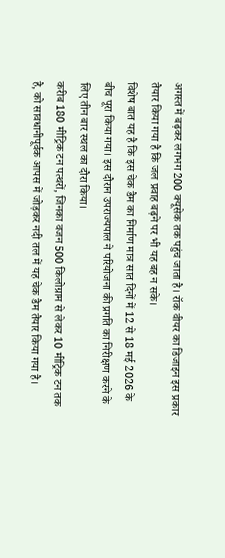अगस्त में बढ़कर लगभग 200 क्यूसेक तक पहुंच जाता है। रॉक वीयर का डिजाइन इस प्रकार तैयार किया गया है कि जल प्रवाह बढ़ने पर भी यह बह न सके।
विशेष बात यह है कि इस चेक डैम का निर्माण मात्र सात दिनों में 12 से 18 मई 2026 के बीच पूरा किया गया। इस दौरान उपराज्यपाल ने परियोजना की प्रगति का निरीक्षण करने के लिए तीन बार स्थल का दौरा किया।
करीब 180 मीट्रिक टन पत्थरों, जिनका वजन 500 किलोग्राम से लेकर 10 मीट्रिक टन तक है, को सावधानीपूर्वक आपस में जोड़कर नदी तल में यह चेक डैम तैयार किया गया है।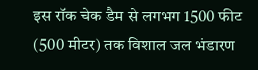इस रॉक चेक डैम से लगभग 1500 फीट (500 मीटर) तक विशाल जल भंडारण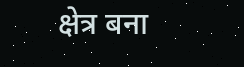क्षेत्र बना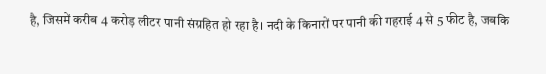है, जिसमें करीब 4 करोड़ लीटर पानी संग्रहित हो रहा है। नदी के किनारों पर पानी की गहराई 4 से 5 फीट है, जबकि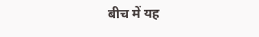बीच में यह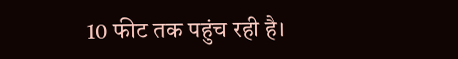10 फीट तक पहुंच रही है।